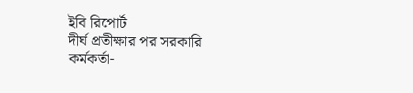ইবি রিপোর্ট
দীর্ঘ প্রতীক্ষার পর সরকারি কর্মকর্তা-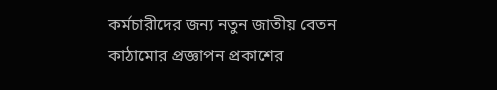কর্মচারীদের জন্য নতুন জাতীয় বেতন কাঠামোর প্রজ্ঞাপন প্রকাশের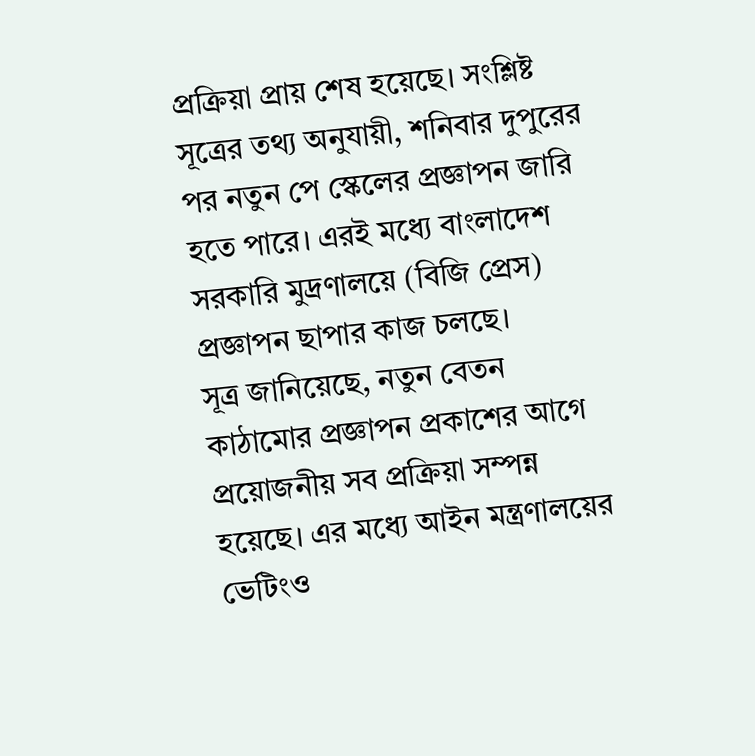প্রক্রিয়া প্রায় শেষ হয়েছে। সংশ্লিষ্ট সূত্রের তথ্য অনুযায়ী, শনিবার দুপুরের পর নতুন পে স্কেলের প্রজ্ঞাপন জারি হতে পারে। এরই মধ্যে বাংলাদেশ সরকারি মুদ্রণালয়ে (বিজি প্রেস) প্রজ্ঞাপন ছাপার কাজ চলছে।
সূত্র জানিয়েছে, নতুন বেতন কাঠামোর প্রজ্ঞাপন প্রকাশের আগে প্রয়োজনীয় সব প্রক্রিয়া সম্পন্ন হয়েছে। এর মধ্যে আইন মন্ত্রণালয়ের ভেটিংও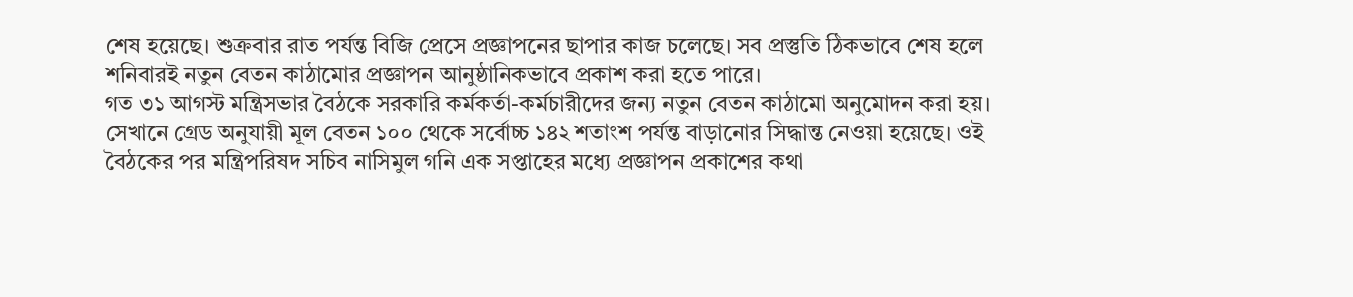শেষ হয়েছে। শুক্রবার রাত পর্যন্ত বিজি প্রেসে প্রজ্ঞাপনের ছাপার কাজ চলেছে। সব প্রস্তুতি ঠিকভাবে শেষ হলে শনিবারই নতুন বেতন কাঠামোর প্রজ্ঞাপন আনুষ্ঠানিকভাবে প্রকাশ করা হতে পারে।
গত ৩১ আগস্ট মন্ত্রিসভার বৈঠকে সরকারি কর্মকর্তা-কর্মচারীদের জন্য নতুন বেতন কাঠামো অনুমোদন করা হয়। সেখানে গ্রেড অনুযায়ী মূল বেতন ১০০ থেকে সর্বোচ্চ ১৪২ শতাংশ পর্যন্ত বাড়ানোর সিদ্ধান্ত নেওয়া হয়েছে। ওই বৈঠকের পর মন্ত্রিপরিষদ সচিব নাসিমুল গনি এক সপ্তাহের মধ্যে প্রজ্ঞাপন প্রকাশের কথা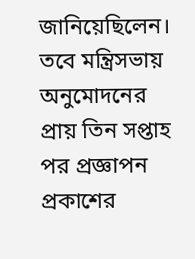জানিয়েছিলেন। তবে মন্ত্রিসভায় অনুমোদনের প্রায় তিন সপ্তাহ পর প্রজ্ঞাপন প্রকাশের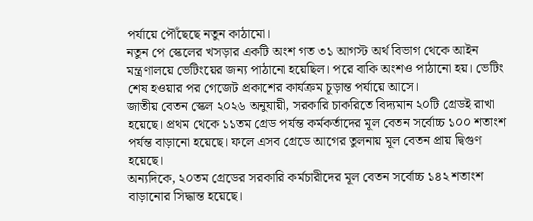পর্যায়ে পৌঁছেছে নতুন কাঠামো।
নতুন পে স্কেলের খসড়ার একটি অংশ গত ৩১ আগস্ট অর্থ বিভাগ থেকে আইন মন্ত্রণালয়ে ভেটিংয়ের জন্য পাঠানো হয়েছিল। পরে বাকি অংশও পাঠানো হয়। ভেটিং শেষ হওয়ার পর গেজেট প্রকাশের কার্যক্রম চূড়ান্ত পর্যায়ে আসে।
জাতীয় বেতন স্কেল ২০২৬ অনুযায়ী, সরকারি চাকরিতে বিদ্যমান ২০টি গ্রেডই রাখা হয়েছে। প্রথম থেকে ১১তম গ্রেড পর্যন্ত কর্মকর্তাদের মূল বেতন সর্বোচ্চ ১০০ শতাংশ পর্যন্ত বাড়ানো হয়েছে। ফলে এসব গ্রেডে আগের তুলনায় মূল বেতন প্রায় দ্বিগুণ হয়েছে।
অন্যদিকে, ২০তম গ্রেডের সরকারি কর্মচারীদের মূল বেতন সর্বোচ্চ ১৪২ শতাংশ বাড়ানোর সিদ্ধান্ত হয়েছে।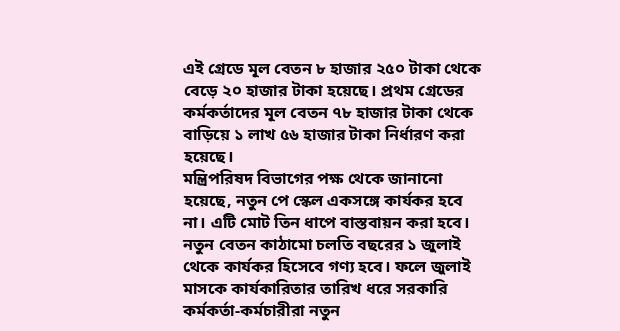এই গ্রেডে মূল বেতন ৮ হাজার ২৫০ টাকা থেকে বেড়ে ২০ হাজার টাকা হয়েছে। প্রথম গ্রেডের কর্মকর্তাদের মূল বেতন ৭৮ হাজার টাকা থেকে বাড়িয়ে ১ লাখ ৫৬ হাজার টাকা নির্ধারণ করা হয়েছে।
মন্ত্রিপরিষদ বিভাগের পক্ষ থেকে জানানো হয়েছে, নতুন পে স্কেল একসঙ্গে কার্যকর হবে না। এটি মোট তিন ধাপে বাস্তবায়ন করা হবে। নতুন বেতন কাঠামো চলতি বছরের ১ জুলাই থেকে কার্যকর হিসেবে গণ্য হবে। ফলে জুলাই মাসকে কার্যকারিতার তারিখ ধরে সরকারি কর্মকর্তা-কর্মচারীরা নতুন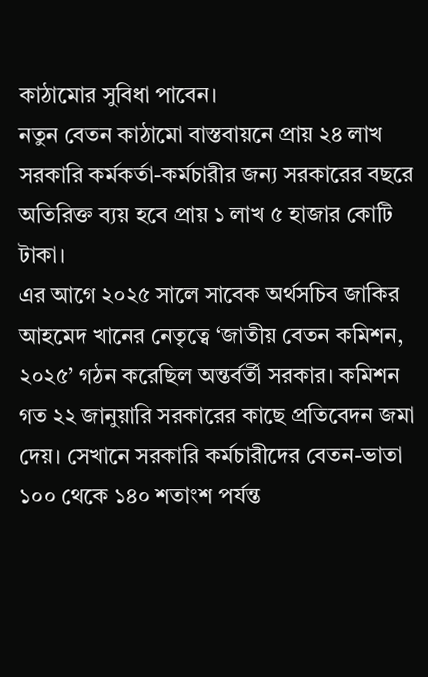কাঠামোর সুবিধা পাবেন।
নতুন বেতন কাঠামো বাস্তবায়নে প্রায় ২৪ লাখ সরকারি কর্মকর্তা-কর্মচারীর জন্য সরকারের বছরে অতিরিক্ত ব্যয় হবে প্রায় ১ লাখ ৫ হাজার কোটি টাকা।
এর আগে ২০২৫ সালে সাবেক অর্থসচিব জাকির আহমেদ খানের নেতৃত্বে ‘জাতীয় বেতন কমিশন, ২০২৫’ গঠন করেছিল অন্তর্বর্তী সরকার। কমিশন গত ২২ জানুয়ারি সরকারের কাছে প্রতিবেদন জমা দেয়। সেখানে সরকারি কর্মচারীদের বেতন-ভাতা ১০০ থেকে ১৪০ শতাংশ পর্যন্ত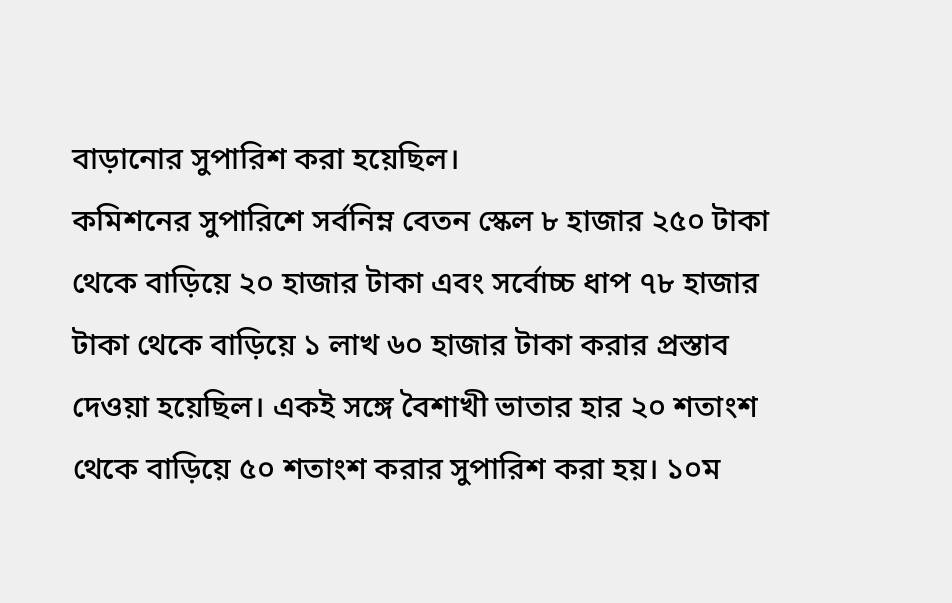বাড়ানোর সুপারিশ করা হয়েছিল।
কমিশনের সুপারিশে সর্বনিম্ন বেতন স্কেল ৮ হাজার ২৫০ টাকা থেকে বাড়িয়ে ২০ হাজার টাকা এবং সর্বোচ্চ ধাপ ৭৮ হাজার টাকা থেকে বাড়িয়ে ১ লাখ ৬০ হাজার টাকা করার প্রস্তাব দেওয়া হয়েছিল। একই সঙ্গে বৈশাখী ভাতার হার ২০ শতাংশ থেকে বাড়িয়ে ৫০ শতাংশ করার সুপারিশ করা হয়। ১০ম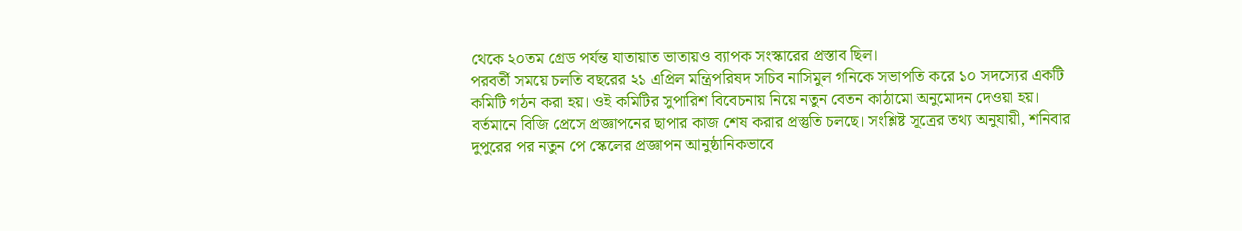থেকে ২০তম গ্রেড পর্যন্ত যাতায়াত ভাতায়ও ব্যাপক সংস্কারের প্রস্তাব ছিল।
পরবর্তী সময়ে চলতি বছরের ২১ এপ্রিল মন্ত্রিপরিষদ সচিব নাসিমুল গনিকে সভাপতি করে ১০ সদস্যের একটি কমিটি গঠন করা হয়। ওই কমিটির সুপারিশ বিবেচনায় নিয়ে নতুন বেতন কাঠামো অনুমোদন দেওয়া হয়।
বর্তমানে বিজি প্রেসে প্রজ্ঞাপনের ছাপার কাজ শেষ করার প্রস্তুতি চলছে। সংশ্লিষ্ট সূত্রের তথ্য অনুযায়ী, শনিবার দুপুরের পর নতুন পে স্কেলের প্রজ্ঞাপন আনুষ্ঠানিকভাবে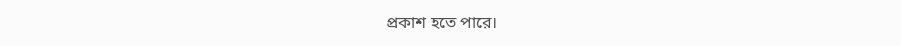প্রকাশ হতে পারে।